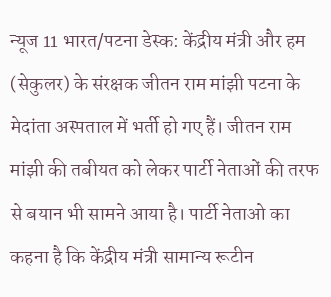न्यूज 11 भारत/पटना डेस्क: केंद्रीय मंत्री और हम (सेकुलर) के संरक्षक जीतन राम मांझी पटना के मेदांता अस्पताल में भर्ती हो गए हैं। जीतन राम मांझी की तबीयत को लेकर पार्टी नेताओं की तरफ से बयान भी सामने आया है। पार्टी नेताओ का कहना है कि केंद्रीय मंत्री सामान्य रूटीन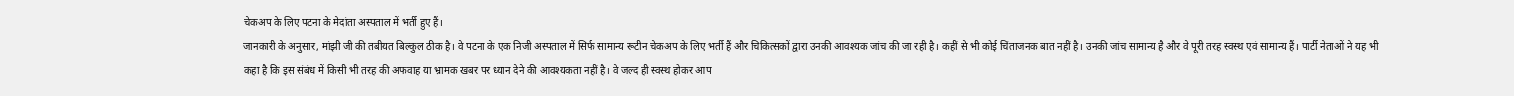चेकअप के लिए पटना के मेदांता अस्पताल में भर्ती हुए हैं।
जानकारी के अनुसार, मांझी जी की तबीयत बिल्कुल ठीक है। वे पटना के एक निजी अस्पताल में सिर्फ सामान्य रूटीन चेकअप के लिए भर्ती हैं और चिकित्सकों द्वारा उनकी आवश्यक जांच की जा रही है। कहीं से भी कोई चिंताजनक बात नहीं है। उनकी जांच सामान्य है और वे पूरी तरह स्वस्थ एवं सामान्य हैं। पार्टी नेताओं ने यह भी कहा है कि इस संबंध में किसी भी तरह की अफवाह या भ्रामक खबर पर ध्यान देने की आवश्यकता नहीं है। वे जल्द ही स्वस्थ होकर आप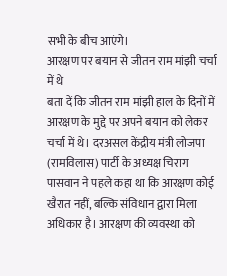सभी के बीच आएंगे।
आरक्षण पर बयान से जीतन राम मांझी चर्चा में थे
बता दें कि जीतन राम मांझी हाल के दिनों में आरक्षण के मुद्दे पर अपने बयान को लेकर चर्चा में थे। दरअसल केंद्रीय मंत्री लोजपा (रामविलास) पार्टी के अध्यक्ष चिराग पासवान ने पहले कहा था कि आरक्षण कोई खैरात नहीं, बल्कि संविधान द्वारा मिला अधिकार है। आरक्षण की व्यवस्था को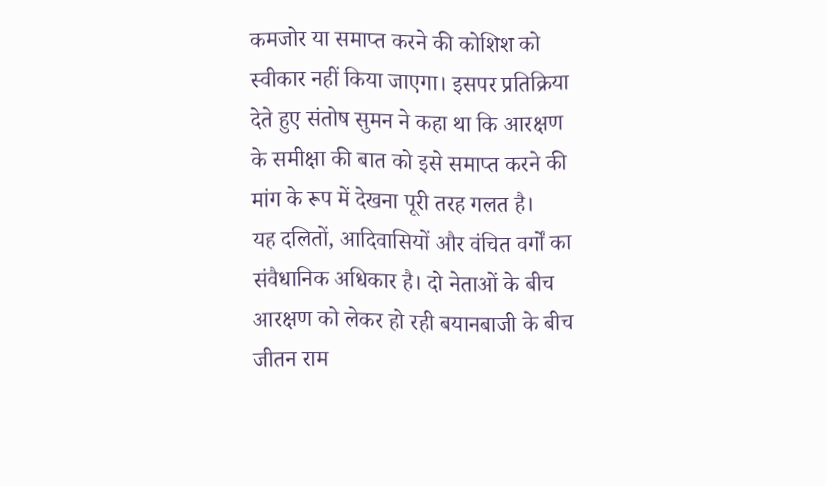कमजोर या समाप्त करने की कोशिश को स्वीकार नहीं किया जाएगा। इसपर प्रतिक्रिया देते हुए संतोष सुमन ने कहा था कि आरक्षण के समीक्षा की बात को इसे समाप्त करने की मांग के रूप में देखना पूरी तरह गलत है।
यह दलितों, आदिवासियों और वंचित वर्गों का संवैधानिक अधिकार है। दो नेताओं के बीच आरक्षण को लेकर हो रही बयानबाजी के बीच जीतन राम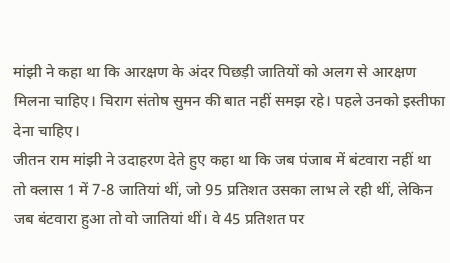मांझी ने कहा था कि आरक्षण के अंदर पिछड़ी जातियों को अलग से आरक्षण मिलना चाहिए। चिराग संतोष सुमन की बात नहीं समझ रहे। पहले उनको इस्तीफा देना चाहिए।
जीतन राम मांझी ने उदाहरण देते हुए कहा था कि जब पंजाब में बंटवारा नहीं था तो क्लास 1 में 7-8 जातियां थीं, जो 95 प्रतिशत उसका लाभ ले रही थीं, लेकिन जब बंटवारा हुआ तो वो जातियां थीं। वे 45 प्रतिशत पर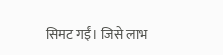सिमट गईं। जिसे लाभ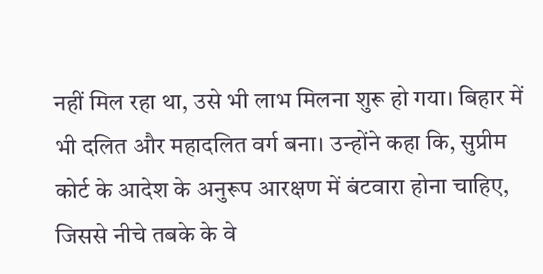नहीं मिल रहा था, उसे भी लाभ मिलना शुरू हो गया। बिहार में भी दलित और महादलित वर्ग बना। उन्होंने कहा कि, सुप्रीम कोर्ट के आदेश के अनुरूप आरक्षण में बंटवारा होना चाहिए, जिससे नीचे तबके के वे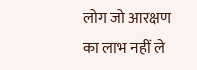लोग जो आरक्षण का लाभ नहीं ले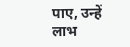पाए, उन्हें लाभ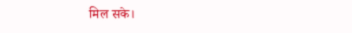मिल सके।